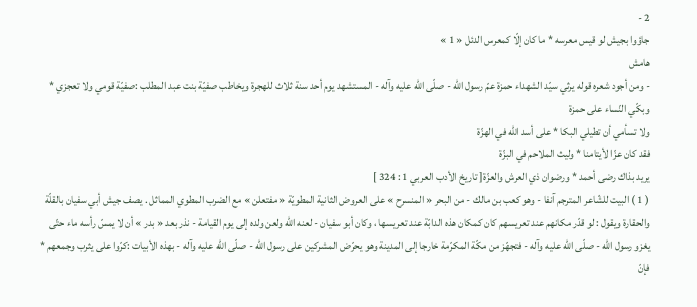2 -
جاؤوا بجيش لو قيس معرسه * ما كان إلّا كمعرس الدئل « 1 »
هامش
- ومن أجود شعره قوله يرثي سيّد الشهداء حمزة عمّ رسول اللّه - صلّى اللّه عليه وآله - المستشهد يوم أحد سنة ثلاث للهجرة ويخاطب صفيّة بنت عبد المطلب :صفيّة قومي ولا تعجزي * وبكّي النّساء على حمزة
ولا تسأمي أن تطيلي البكا * على أسد اللّه في الهزّة
فقد كان عزّا لأيتامنا * وليث الملاحم في البزّة
يريد بذاك رضى أحمد * ورضوان ذي العرش والعزّة[ تاريخ الأدب العربي 1 : 324 ]
( 1 ) البيت للشّاعر المترجم آنفا - وهو كعب بن مالك - من البحر « المنسرح » على العروض الثانية المطويّة « مفتعلن » مع الضرب المطوي المماثل . يصف جيش أبي سفيان بالقلّة والحقارة ويقول : لو قدّر مكانهم عند تعريسهم كان كمكان هذه الدابّة عند تعريسها ، وكان أبو سفيان - لعنه اللّه ولعن ولده إلى يوم القيامة - نذر بعد « بدر » أن لا يمسّ رأسه ماء حتّى يغزو رسول اللّه - صلّى اللّه عليه وآله - فتجهّز من مكّة المكرّمة خارجا إلى المدينة وهو يحرّض المشركين على رسول اللّه - صلّى اللّه عليه وآله - بهذه الأبيات :كرّوا على يثرب وجمعهم * فإنّ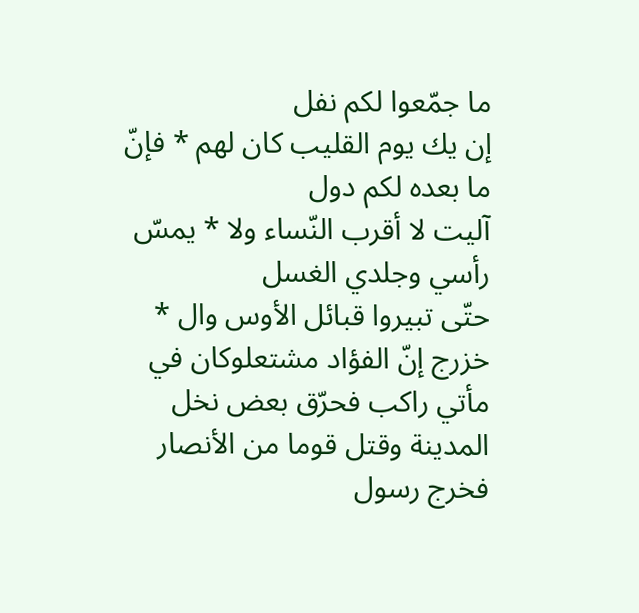ما جمّعوا لكم نفل
إن يك يوم القليب كان لهم * فإنّ ما بعده لكم دول
آليت لا أقرب النّساء ولا * يمسّ رأسي وجلدي الغسل
حتّى تبيروا قبائل الأوس وال * خزرج إنّ الفؤاد مشتعلوكان في مأتي راكب فحرّق بعض نخل المدينة وقتل قوما من الأنصار فخرج رسول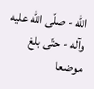اللّه - صلّى اللّه عليه وآله - حتّى بلغ موضعا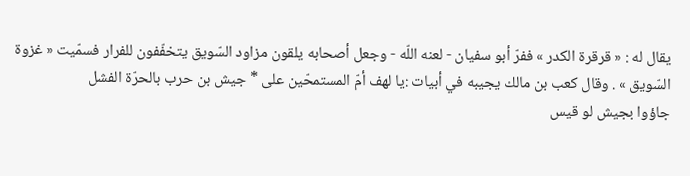يقال له : « قرقرة الكدر » ففرّ أبو سفيان - لعنه اللّه - وجعل أصحابه يلقون مزاود السّويق يتخفّفون للفرار فسمّيت « غزوة السّويق » . وقال كعب بن مالك يجيبه في أبيات :يا لهف أمّ المستمحّين على * جيش بن حرب بالحرّة الفشل
جاؤوا بجيش لو قيس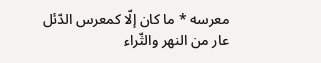معرسه * ما كان إلّا كمعرس الدّئل
عار من النهر والثّراء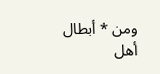ومن * أبطال أهل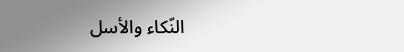النّكاء والأسل